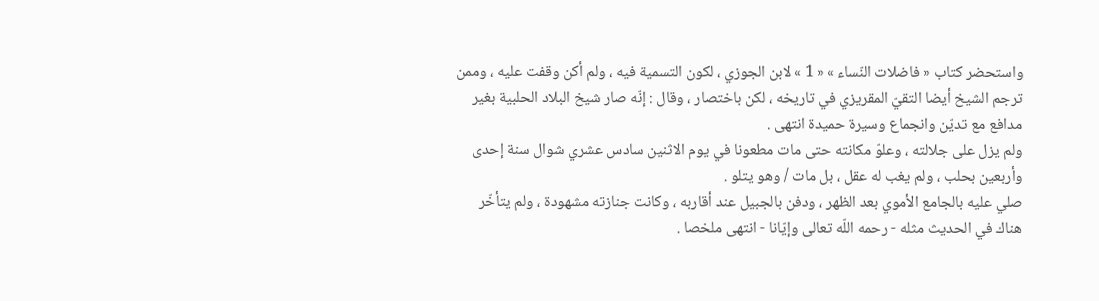واستحضر كتاب « فاضلات النّساء » « 1 » لابن الجوزي ، لكون التسمية فيه ، ولم أكن وقفت عليه ، وممن ترجم الشيخ أيضا التقيّ المقريزي في تاريخه ، لكن باختصار ، وقال : إنّه صار شيخ البلاد الحلبية بغير مدافع مع تديّن وانجماع وسيرة حميدة انتهى .
ولم يزل على جلالته ، وعلوّ مكانته حتى مات مطعونا في يوم الاثنين سادس عشري شوال سنة إحدى وأربعين بحلب ، ولم يغب له عقل ، بل مات / وهو يتلو .
صلي عليه بالجامع الأموي بعد الظهر ، ودفن بالجبيل عند أقاربه ، وكانت جنازته مشهودة ، ولم يتأخّر هناك في الحديث مثله - رحمه اللّه تعالى وإيّانا - انتهى ملخصا .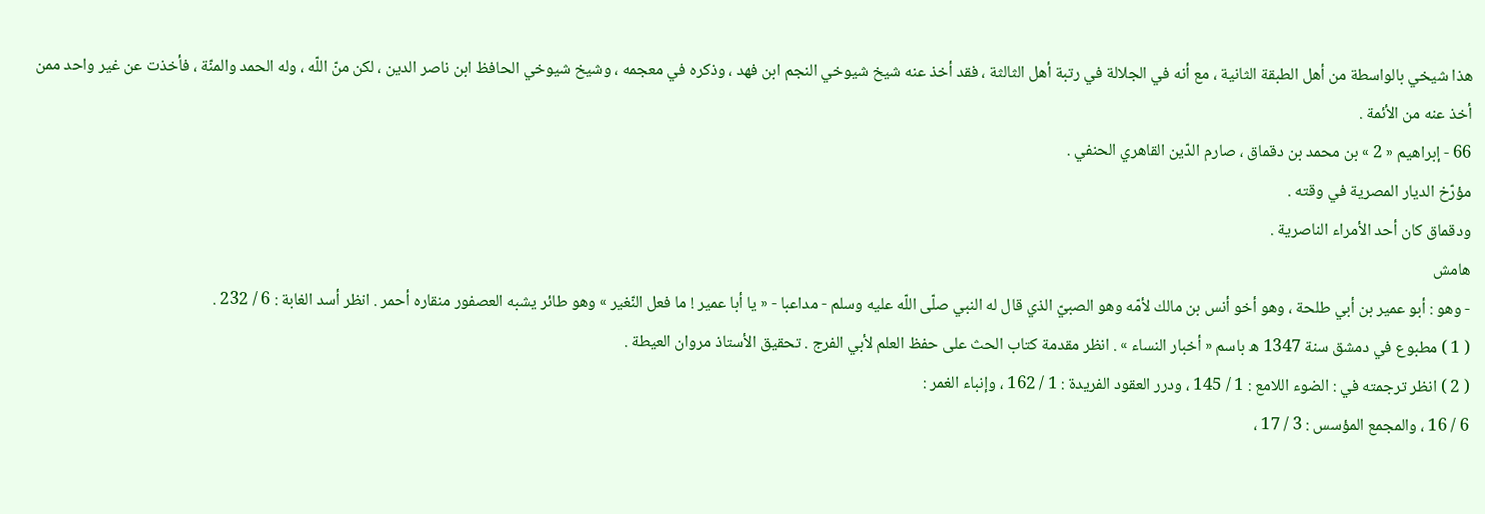هذا شيخي بالواسطة من أهل الطبقة الثانية ، مع أنه في الجلالة في رتبة أهل الثالثة ، فقد أخذ عنه شيخ شيوخي النجم ابن فهد ، وذكره في معجمه ، وشيخ شيوخي الحافظ ابن ناصر الدين ، لكن منّ اللّه ، وله الحمد والمنّة ، فأخذت عن غير واحد ممن أخذ عنه من الأئمة .
66 - إبراهيم « 2 » بن محمد بن دقماق ، صارم الدّين القاهري الحنفي .
مؤرّخ الديار المصرية في وقته .
ودقماق كان أحد الأمراء الناصرية .
هامش
- وهو : أبو عمير بن أبي طلحة ، وهو أخو أنس بن مالك لأمّه وهو الصبيّ الذي قال له النبي صلّى اللّه عليه وسلم - مداعبا - « يا أبا عمير ! ما فعل النّغير » وهو طائر يشبه العصفور منقاره أحمر . انظر أسد الغابة : 6 / 232 .
( 1 ) مطبوع في دمشق سنة 1347 ه باسم « أخبار النساء » . انظر مقدمة كتاب الحث على حفظ العلم لأبي الفرج . تحقيق الأستاذ مروان العيطة .
( 2 ) انظر ترجمته في : الضوء اللامع : 1 / 145 ، ودرر العقود الفريدة : 1 / 162 ، وإنباء الغمر :
6 / 16 ، والمجمع المؤسس : 3 / 17 ،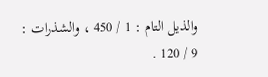والذيل التام : 1 / 450 ، والشذرات : 9 / 120 .